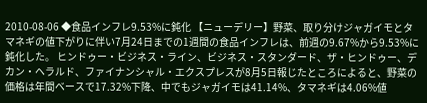2010-08-06 ◆食品インフレ9.53%に鈍化 【ニューデリー】野菜、取り分けジャガイモとタマネギの値下がりに伴い7月24日までの1週間の食品インフレは、前週の9.67%から9.53%に鈍化した。 ヒンドゥー・ビジネス・ライン、ビジネス・スタンダード、ザ・ヒンドゥー、デカン・ヘラルド、ファイナンシャル・エクスプレスが8月5日報じたところによると、野菜の価格は年間ベースで17.32%下降、中でもジャガイモは41.14%、タマネギは4.06%値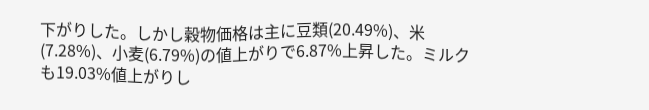下がりした。しかし穀物価格は主に豆類(20.49%)、米(7.28%)、小麦(6.79%)の値上がりで6.87%上昇した。ミルクも19.03%値上がりし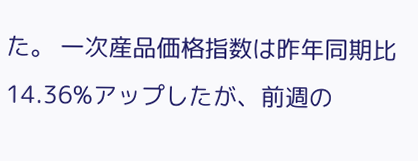た。 一次産品価格指数は昨年同期比14.36%アップしたが、前週の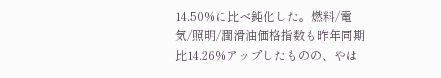14.50%に比べ鈍化した。燃料/電気/照明/潤滑油価格指数も昨年同期比14.26%アップしたものの、やは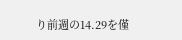り前週の14.29を僅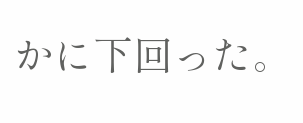かに下回った。